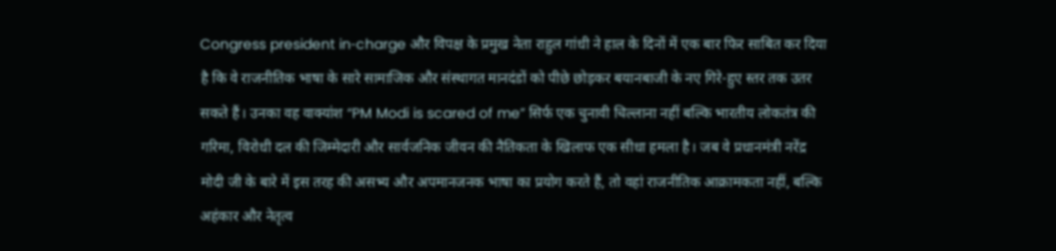Congress president in‑charge और विपक्ष के प्रमुख नेता राहुल गांधी ने हाल के दिनों में एक बार फिर साबित कर दिया है कि वे राजनीतिक भाषा के सारे सामाजिक और संस्थागत मानदंडों को पीछे छोड़कर बयानबाजी के नए गिरे‑हुए स्तर तक उतर सकते हैं। उनका वह वाक्यांश “PM Modi is scared of me” सिर्फ एक चुनावी चिल्लाना नहीं बल्कि भारतीय लोकतंत्र की गरिमा, विरोधी दल की जिम्मेदारी और सार्वजनिक जीवन की नैतिकता के खिलाफ एक सीधा हमला है। जब वे प्रधानमंत्री नरेंद्र मोदी जी के बारे में इस तरह की असभ्य और अपमानजनक भाषा का प्रयोग करते हैं, तो वहां राजनीतिक आक्रामकता नहीं, बल्कि अहंकार और नेतृत्व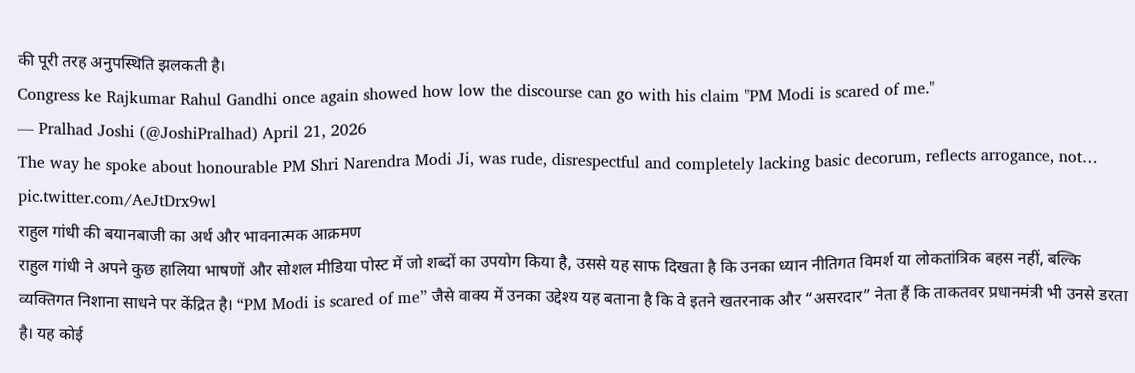की पूरी तरह अनुपस्थिति झलकती है।
Congress ke Rajkumar Rahul Gandhi once again showed how low the discourse can go with his claim "PM Modi is scared of me."
— Pralhad Joshi (@JoshiPralhad) April 21, 2026
The way he spoke about honourable PM Shri Narendra Modi Ji, was rude, disrespectful and completely lacking basic decorum, reflects arrogance, not… pic.twitter.com/AeJtDrx9wl
राहुल गांधी की बयानबाजी का अर्थ और भावनात्मक आक्रमण
राहुल गांधी ने अपने कुछ हालिया भाषणों और सोशल मीडिया पोस्ट में जो शब्दों का उपयोग किया है, उससे यह साफ दिखता है कि उनका ध्यान नीतिगत विमर्श या लोकतांत्रिक बहस नहीं, बल्कि व्यक्तिगत निशाना साधने पर केंद्रित है। “PM Modi is scared of me” जैसे वाक्य में उनका उद्देश्य यह बताना है कि वे इतने खतरनाक और “असरदार” नेता हैं कि ताकतवर प्रधानमंत्री भी उनसे डरता है। यह कोई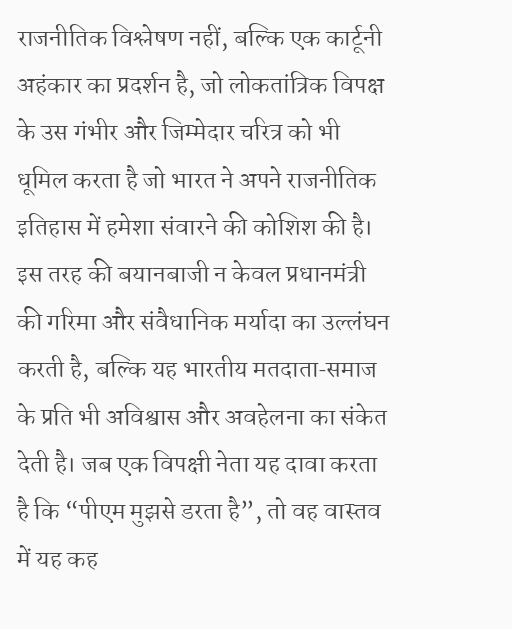राजनीतिक विश्लेषण नहीं, बल्कि एक कार्टूनी अहंकार का प्रदर्शन है, जो लोकतांत्रिक विपक्ष के उस गंभीर और जिम्मेदार चरित्र को भी धूमिल करता है जो भारत ने अपने राजनीतिक इतिहास में हमेशा संवारने की कोशिश की है।
इस तरह की बयानबाजी न केवल प्रधानमंत्री की गरिमा और संवैधानिक मर्यादा का उल्लंघन करती है, बल्कि यह भारतीय मतदाता‑समाज के प्रति भी अविश्वास और अवहेलना का संकेत देती है। जब एक विपक्षी नेता यह दावा करता है कि “पीएम मुझसे डरता है”, तो वह वास्तव में यह कह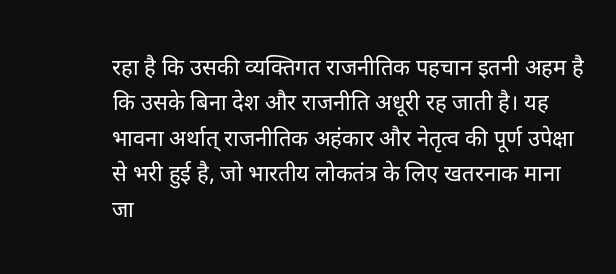रहा है कि उसकी व्यक्तिगत राजनीतिक पहचान इतनी अहम है कि उसके बिना देश और राजनीति अधूरी रह जाती है। यह भावना अर्थात् राजनीतिक अहंकार और नेतृत्व की पूर्ण उपेक्षा से भरी हुई है, जो भारतीय लोकतंत्र के लिए खतरनाक माना जा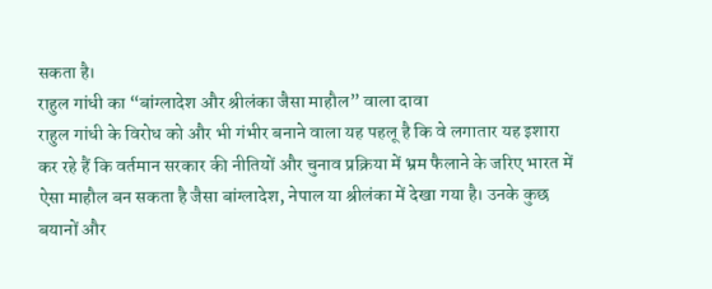सकता है।
राहुल गांधी का “बांग्लादेश और श्रीलंका जैसा माहौल” वाला दावा
राहुल गांधी के विरोध को और भी गंभीर बनाने वाला यह पहलू है कि वे लगातार यह इशारा कर रहे हैं कि वर्तमान सरकार की नीतियों और चुनाव प्रक्रिया में भ्रम फैलाने के जरिए भारत में ऐसा माहौल बन सकता है जैसा बांग्लादेश, नेपाल या श्रीलंका में देखा गया है। उनके कुछ बयानों और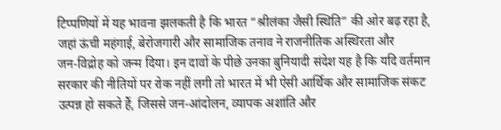टिप्पणियों में यह भावना झलकती है कि भारत “श्रीलंका जैसी स्थिति” की ओर बढ़ रहा है, जहां ऊंची महंगाई, बेरोजगारी और सामाजिक तनाव ने राजनीतिक अस्थिरता और जन‑विद्रोह को जन्म दिया। इन दावों के पीछे उनका बुनियादी संदेश यह है कि यदि वर्तमान सरकार की नीतियों पर रोक नहीं लगी तो भारत में भी ऐसी आर्थिक और सामाजिक संकट उत्पन्न हो सकते हैं, जिससे जन‑आंदोलन, व्यापक अशांति और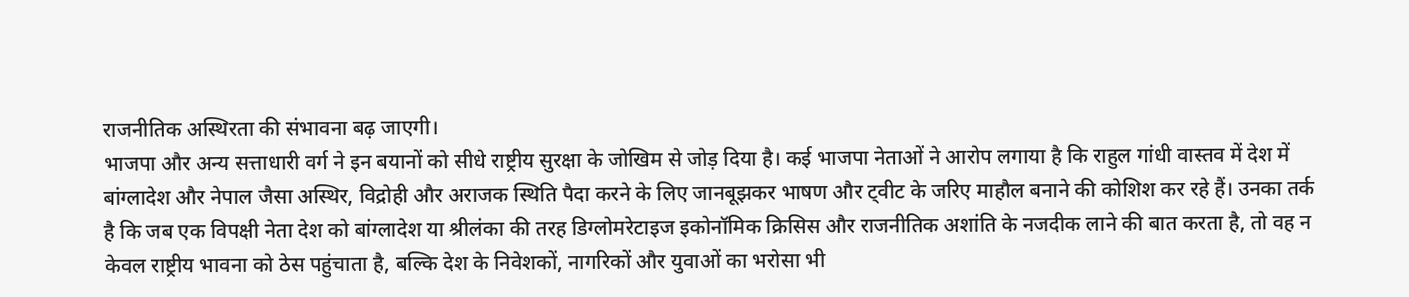राजनीतिक अस्थिरता की संभावना बढ़ जाएगी।
भाजपा और अन्य सत्ताधारी वर्ग ने इन बयानों को सीधे राष्ट्रीय सुरक्षा के जोखिम से जोड़ दिया है। कई भाजपा नेताओं ने आरोप लगाया है कि राहुल गांधी वास्तव में देश में बांग्लादेश और नेपाल जैसा अस्थिर, विद्रोही और अराजक स्थिति पैदा करने के लिए जानबूझकर भाषण और ट्वीट के जरिए माहौल बनाने की कोशिश कर रहे हैं। उनका तर्क है कि जब एक विपक्षी नेता देश को बांग्लादेश या श्रीलंका की तरह डिग्लोमरेटाइज इकोनॉमिक क्रिसिस और राजनीतिक अशांति के नजदीक लाने की बात करता है, तो वह न केवल राष्ट्रीय भावना को ठेस पहुंचाता है, बल्कि देश के निवेशकों, नागरिकों और युवाओं का भरोसा भी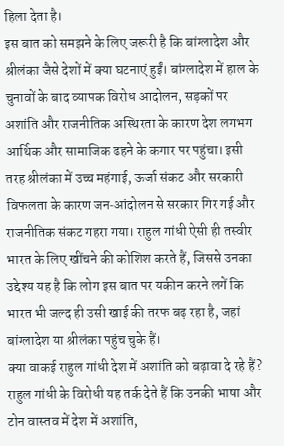हिला देता है।
इस बात को समझने के लिए जरूरी है कि बांग्लादेश और श्रीलंका जैसे देशों में क्या घटनाएं हुईं। बांग्लादेश में हाल के चुनावों के बाद व्यापक विरोध आदोलन, सड़कों पर अशांति और राजनीतिक अस्थिरता के कारण देश लगभग आर्थिक और सामाजिक ढहने के कगार पर पहुंचा। इसी तरह श्रीलंका में उच्च महंगाई, ऊर्जा संकट और सरकारी विफलता के कारण जन‑आंदोलन से सरकार गिर गई और राजनीतिक संकट गहरा गया। राहुल गांधी ऐसी ही तस्वीर भारत के लिए खींचने की कोशिश करते हैं, जिससे उनका उद्देश्य यह है कि लोग इस बात पर यकीन करने लगें कि भारत भी जल्द ही उसी खाई की तरफ बढ़ रहा है, जहां बांग्लादेश या श्रीलंका पहुंच चुके हैं।
क्या वाकई राहुल गांधी देश में अशांति को बढ़ावा दे रहे हैं?
राहुल गांधी के विरोधी यह तर्क देते हैं कि उनकी भाषा और टोन वास्तव में देश में अशांति,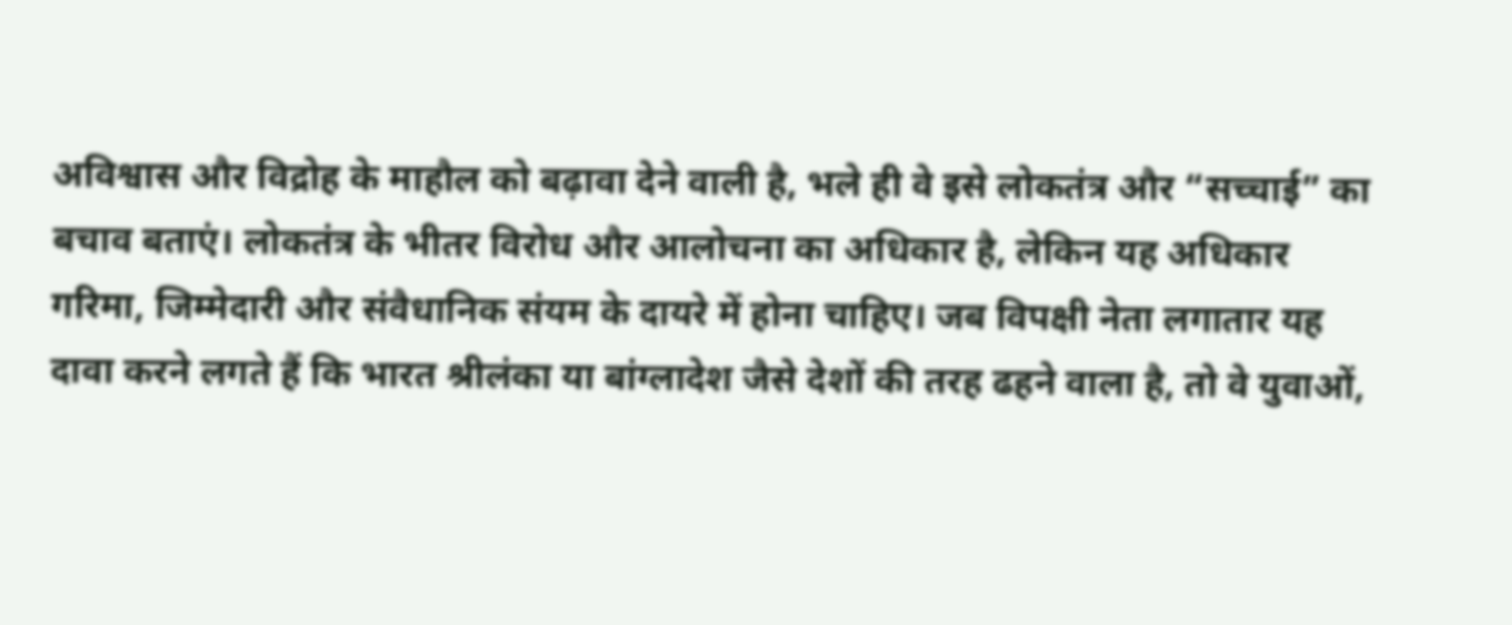अविश्वास और विद्रोह के माहौल को बढ़ावा देने वाली है, भले ही वे इसे लोकतंत्र और “सच्चाई” का बचाव बताएं। लोकतंत्र के भीतर विरोध और आलोचना का अधिकार है, लेकिन यह अधिकार गरिमा, जिम्मेदारी और संवैधानिक संयम के दायरे में होना चाहिए। जब विपक्षी नेता लगातार यह दावा करने लगते हैं कि भारत श्रीलंका या बांग्लादेश जैसे देशों की तरह ढहने वाला है, तो वे युवाओं,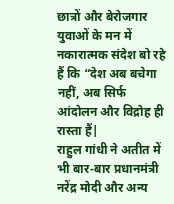छात्रों और बेरोजगार युवाओं के मन में नकारात्मक संदेश बो रहे हैं कि “देश अब बचेगा नहीं, अब सिर्फ आंदोलन और विद्रोह ही रास्ता हैं|
राहुल गांधी ने अतीत में भी बार‑बार प्रधानमंत्री नरेंद्र मोदी और अन्य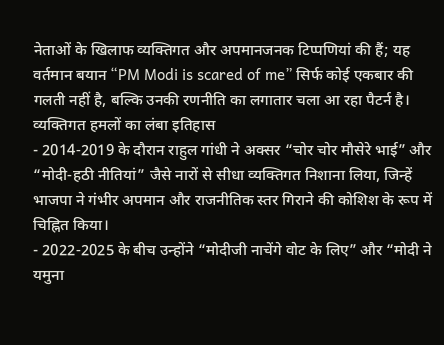नेताओं के खिलाफ व्यक्तिगत और अपमानजनक टिप्पणियां की हैं; यह वर्तमान बयान “PM Modi is scared of me” सिर्फ कोई एकबार की गलती नहीं है, बल्कि उनकी रणनीति का लगातार चला आ रहा पैटर्न है।
व्यक्तिगत हमलों का लंबा इतिहास
- 2014‑2019 के दौरान राहुल गांधी ने अक्सर “चोर चोर मौसेरे भाई” और “मोदी‑हठी नीतियां” जैसे नारों से सीधा व्यक्तिगत निशाना लिया, जिन्हें भाजपा ने गंभीर अपमान और राजनीतिक स्तर गिराने की कोशिश के रूप में चिह्नित किया।
- 2022‑2025 के बीच उन्होंने “मोदीजी नाचेंगे वोट के लिए” और “मोदी ने यमुना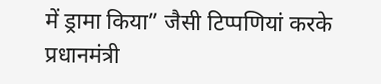में ड्रामा किया” जैसी टिप्पणियां करके प्रधानमंत्री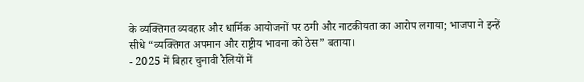के व्यक्तिगत व्यवहार और धार्मिक आयोजनों पर ठगी और नाटकीयता का आरोप लगाया; भाजपा ने इन्हें सीधे “व्यक्तिगत अपमान और राष्ट्रीय भावना को ठेस” बताया।
- 2025 में बिहार चुनावी रैलियों में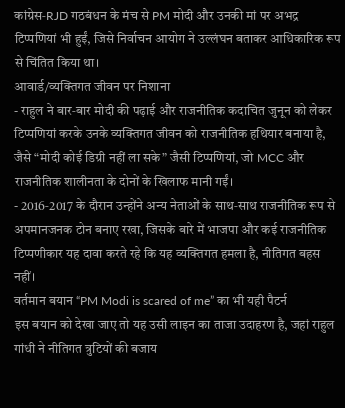कांग्रेस‑RJD गठबंधन के मंच से PM मोदी और उनकी मां पर अभद्र टिप्पणियां भी हुईं, जिसे निर्वाचन आयोग ने उल्लंघन बताकर आधिकारिक रूप से चिंतित किया था।
आवार्ड/व्यक्तिगत जीवन पर निशाना
- राहुल ने बार‑बार मोदी की पढ़ाई और राजनीतिक कदाचित जुनून को लेकर टिप्पणियां करके उनके व्यक्तिगत जीवन को राजनीतिक हथियार बनाया है, जैसे “मोदी कोई डिग्री नहीं ला सके” जैसी टिप्पणियां, जो MCC और राजनीतिक शालीनता के दोनों के खिलाफ मानी गईं।
- 2016‑2017 के दौरान उन्होंने अन्य नेताओं के साथ‑साथ राजनीतिक रूप से अपमानजनक टोन बनाए रखा, जिसके बारे में भाजपा और कई राजनीतिक टिप्पणीकार यह दावा करते रहे कि यह व्यक्तिगत हमला है, नीतिगत बहस नहीं।
वर्तमान बयान “PM Modi is scared of me” का भी यही पैटर्न
इस बयान को देखा जाए तो यह उसी लाइन का ताजा उदाहरण है, जहां राहुल गांधी ने नीतिगत त्रुटियों की बजाय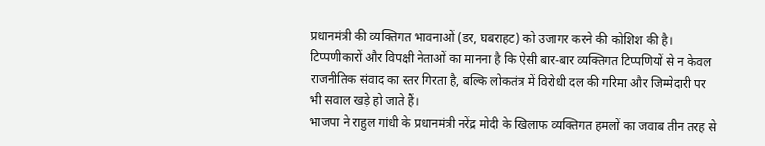प्रधानमंत्री की व्यक्तिगत भावनाओं (डर, घबराहट) को उजागर करने की कोशिश की है। टिप्पणीकारों और विपक्षी नेताओं का मानना है कि ऐसी बार‑बार व्यक्तिगत टिप्पणियों से न केवल राजनीतिक संवाद का स्तर गिरता है, बल्कि लोकतंत्र में विरोधी दल की गरिमा और जिम्मेदारी पर भी सवाल खड़े हो जाते हैं।
भाजपा ने राहुल गांधी के प्रधानमंत्री नरेंद्र मोदी के खिलाफ व्यक्तिगत हमलों का जवाब तीन तरह से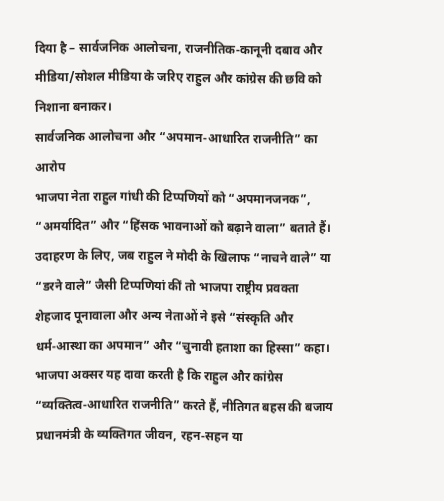दिया है – सार्वजनिक आलोचना, राजनीतिक‑कानूनी दबाव और मीडिया/सोशल मीडिया के जरिए राहुल और कांग्रेस की छवि को निशाना बनाकर।
सार्वजनिक आलोचना और “अपमान‑आधारित राजनीति” का आरोप
भाजपा नेता राहुल गांधी की टिप्पणियों को “अपमानजनक”, “अमर्यादित” और “हिंसक भावनाओं को बढ़ाने वाला” बताते हैं। उदाहरण के लिए, जब राहुल ने मोदी के खिलाफ “नाचने वाले” या “डरने वाले” जैसी टिप्पणियां कीं तो भाजपा राष्ट्रीय प्रवक्ता शेहजाद पूनावाला और अन्य नेताओं ने इसे “संस्कृति और धर्म‑आस्था का अपमान” और “चुनावी हताशा का हिस्सा” कहा। भाजपा अक्सर यह दावा करती है कि राहुल और कांग्रेस “व्यक्तित्व‑आधारित राजनीति” करते हैं, नीतिगत बहस की बजाय प्रधानमंत्री के व्यक्तिगत जीवन, रहन‑सहन या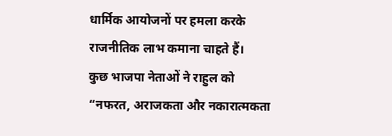धार्मिक आयोजनों पर हमला करके राजनीतिक लाभ कमाना चाहते हैं।
कुछ भाजपा नेताओं ने राहुल को “नफरत, अराजकता और नकारात्मकता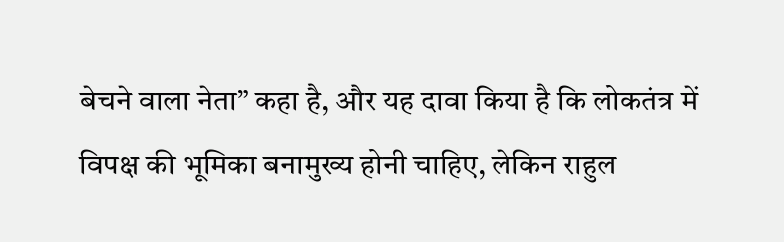बेचने वाला नेता” कहा है, और यह दावा किया है कि लोकतंत्र में विपक्ष की भूमिका बनामुख्य होनी चाहिए, लेकिन राहुल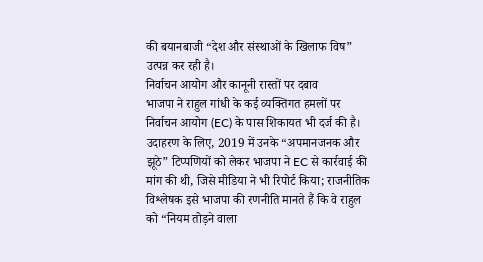की बयानबाजी “देश और संस्थाओं के खिलाफ विष” उत्पन्न कर रही है।
निर्वाचन आयोग और कानूनी रास्तों पर दबाव
भाजपा ने राहुल गांधी के कई व्यक्तिगत हमलों पर निर्वाचन आयोग (EC) के पास शिकायत भी दर्ज की है। उदाहरण के लिए, 2019 में उनके “अपमानजनक और झूठे” टिप्पणियों को लेकर भाजपा ने EC से कार्रवाई की मांग की थी, जिसे मीडिया ने भी रिपोर्ट किया; राजनीतिक विश्लेषक इसे भाजपा की रणनीति मानते हैं कि वे राहुल को “नियम तोड़ने वाला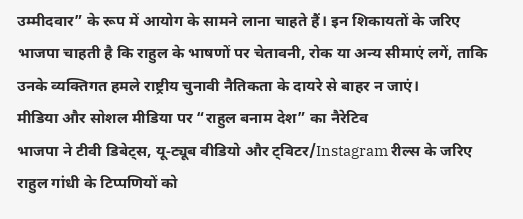उम्मीदवार” के रूप में आयोग के सामने लाना चाहते हैं। इन शिकायतों के जरिए भाजपा चाहती है कि राहुल के भाषणों पर चेतावनी, रोक या अन्य सीमाएं लगें, ताकि उनके व्यक्तिगत हमले राष्ट्रीय चुनावी नैतिकता के दायरे से बाहर न जाएं।
मीडिया और सोशल मीडिया पर “राहुल बनाम देश” का नैरेटिव
भाजपा ने टीवी डिबेट्स, यू‑ट्यूब वीडियो और ट्विटर/Instagram रील्स के जरिए राहुल गांधी के टिप्पणियों को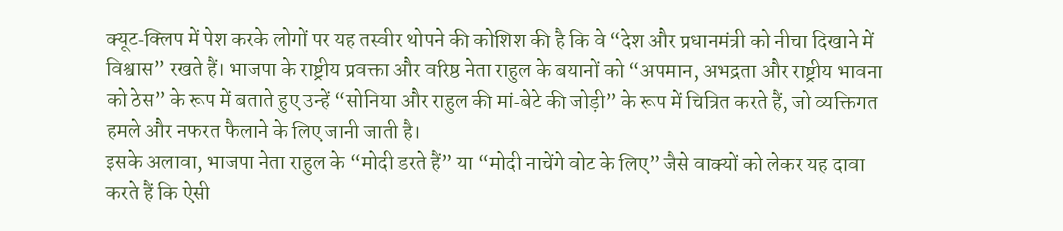क्यूट‑क्लिप में पेश करके लोगों पर यह तस्वीर थोपने की कोशिश की है कि वे “देश और प्रधानमंत्री को नीचा दिखाने में विश्वास” रखते हैं। भाजपा के राष्ट्रीय प्रवक्ता और वरिष्ठ नेता राहुल के बयानों को “अपमान, अभद्रता और राष्ट्रीय भावना को ठेस” के रूप में बताते हुए उन्हें “सोनिया और राहुल की मां‑बेटे की जोड़ी” के रूप में चित्रित करते हैं, जो व्यक्तिगत हमले और नफरत फैलाने के लिए जानी जाती है।
इसके अलावा, भाजपा नेता राहुल के “मोदी डरते हैं” या “मोदी नाचेंगे वोट के लिए” जैसे वाक्यों को लेकर यह दावा करते हैं कि ऐसी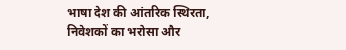भाषा देश की आंतरिक स्थिरता, निवेशकों का भरोसा और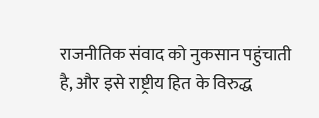राजनीतिक संवाद को नुकसान पहुंचाती है, और इसे राष्ट्रीय हित के विरुद्ध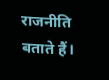राजनीति बताते हैं।